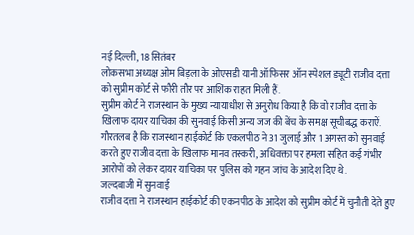नई दिल्ली, 18 सितंबर
लोकसभा अध्यक्ष ओम बिड़ला के ओएसडी यानी ऑफिसर ऑन स्पेशल ड्यूटी राजीव दत्ता को सुप्रीम कोर्ट से फौरी तौर पर आशिंक राहत मिली हैं.
सुप्रीम कोर्ट ने राजस्थान के मुख्य न्यायाधीश से अनुरोध किया है कि वो राजीव दत्ता के खिलाफ दायर याचिका की सुनवाई किसी अन्य जज की बेंच के समक्ष सूचीबद्ध कराऐं.
गौरतलब है कि राजस्थान हाईकोर्ट कि एकलपीठ ने 31 जुलाई और 1 अगस्त को सुनवाई करते हुए राजीव दत्ता के खिलाफ मानव तस्करी, अधिवक्ता पर हमला सहित कई गंभीर आरोपों को लेकर दायर याचिका पर पुलिस को गहन जांच के आदेश दिए थे.
जल्दबाजी में सुनवाई
राजीव दत्ता ने राजस्थान हाईकोर्ट की एकनपीठ के आदेश को सुप्रीम कोर्ट में चुनौती देते हुए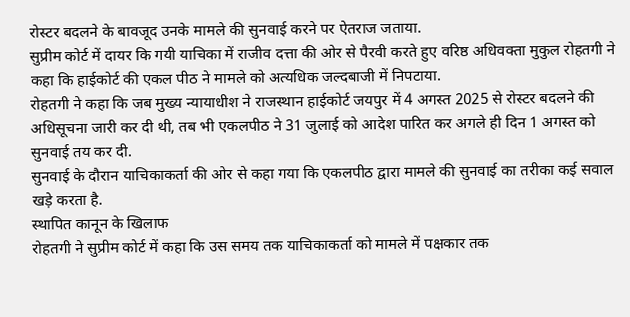रोस्टर बदलने के बावजूद उनके मामले की सुनवाई करने पर ऐतराज जताया.
सुप्रीम कोर्ट में दायर कि गयी याचिका में राजीव दत्ता की ओर से पैरवी करते हुए वरिष्ठ अधिवक्ता मुकुल रोहतगी ने कहा कि हाईकोर्ट की एकल पीठ ने मामले को अत्यधिक जल्दबाजी में निपटाया.
रोहतगी ने कहा कि जब मुख्य न्यायाधीश ने राजस्थान हाईकोर्ट जयपुर में 4 अगस्त 2025 से रोस्टर बदलने की अधिसूचना जारी कर दी थी, तब भी एकलपीठ ने 31 जुलाई को आदेश पारित कर अगले ही दिन 1 अगस्त को सुनवाई तय कर दी.
सुनवाई के दौरान याचिकाकर्ता की ओर से कहा गया कि एकलपीठ द्वारा मामले की सुनवाई का तरीका कई सवाल खड़े करता है.
स्थापित कानून के खिलाफ
रोहतगी ने सुप्रीम कोर्ट में कहा कि उस समय तक याचिकाकर्ता को मामले में पक्षकार तक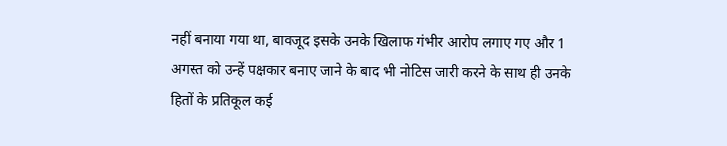नहीं बनाया गया था, बावजूद इसके उनके खिलाफ गंभीर आरोप लगाए गए और 1 अगस्त को उन्हें पक्षकार बनाए जाने के बाद भी नोटिस जारी करने के साथ ही उनके हितों के प्रतिकूल कई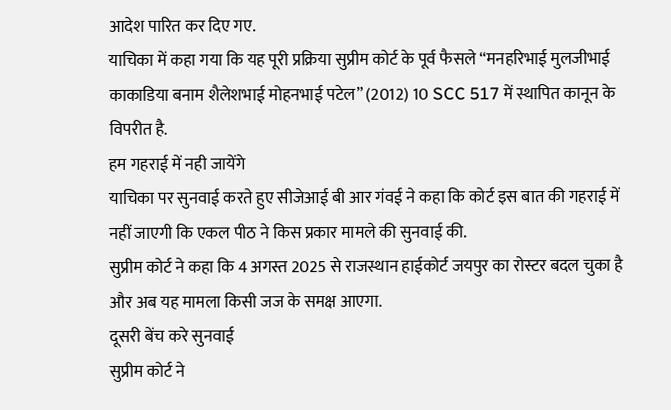आदेश पारित कर दिए गए.
याचिका में कहा गया कि यह पूरी प्रक्रिया सुप्रीम कोर्ट के पूर्व फैसले “मनहरिभाई मुलजीभाई काकाडिया बनाम शैलेशभाई मोहनभाई पटेल” (2012) 10 SCC 517 में स्थापित कानून के विपरीत है.
हम गहराई में नही जायेंगे
याचिका पर सुनवाई करते हुए सीजेआई बी आर गंवई ने कहा कि कोर्ट इस बात की गहराई में नहीं जाएगी कि एकल पीठ ने किस प्रकार मामले की सुनवाई की.
सुप्रीम कोर्ट ने कहा कि 4 अगस्त 2025 से राजस्थान हाईकोर्ट जयपुर का रोस्टर बदल चुका है और अब यह मामला किसी जज के समक्ष आएगा.
दूसरी बेंच करे सुनवाई
सुप्रीम कोर्ट ने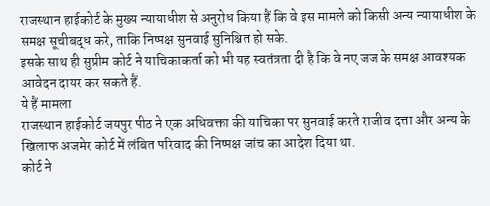राजस्थान हाईकोर्ट के मुख्य न्यायाधीश से अनुरोध किया हैं कि वे इस मामले को किसी अन्य न्यायाधीश के समक्ष सूचीबद्ध करे, ताकि निष्पक्ष सुनवाई सुनिश्चित हो सके.
इसके साथ ही सुप्रीम कोर्ट ने याचिकाकर्ता को भी यह स्वतंत्रता दी है कि वे नए जज के समक्ष आवश्यक आवेदन दायर कर सकते हैं.
ये हैं मामला
राजस्थान हाईकोर्ट जयपुर पीठ ने एक अधिवक्ता की याचिका पर सुनवाई करते राजीव दत्ता और अन्य के खिलाफ अजमेर कोर्ट में लंबित परिवाद की निष्पक्ष जांच का आदेश दिया था.
कोर्ट ने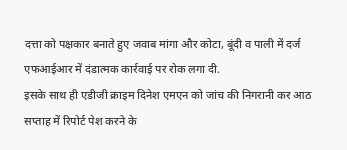दत्ता को पक्षकार बनाते हुए जवाब मांगा और कोटा, बूंदी व पाली में दर्ज एफआईआर में दंडात्मक कार्रवाई पर रोक लगा दी.
इसके साथ ही एडीजी क्राइम दिनेश एमएन को जांच की निगरानी कर आठ सप्ताह में रिपोर्ट पेश करने के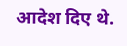आदेश दिए थे.